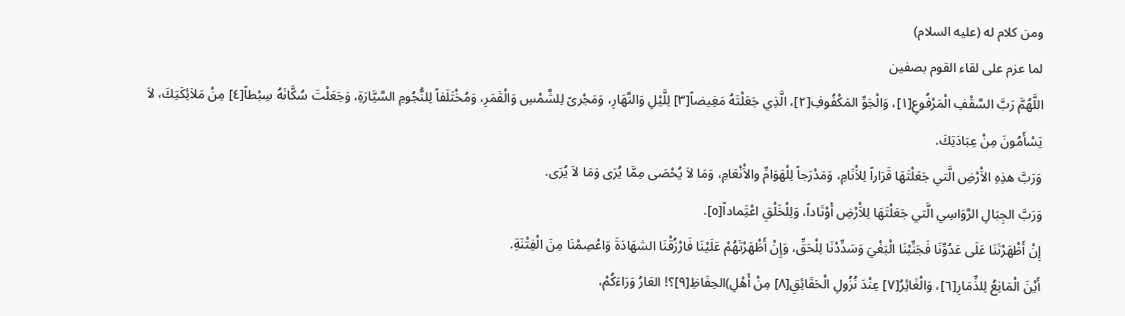ومن كلام له (عليه السلام)
لما عزم على لقاء القوم بصفين
اللَّهُمَّ رَبَّ السَّقْفِ الْمَرْفُوعِ[١]، وَالْجَوِّ المَكْفُوفِ[٢]، الَّذِي جَعَلْتَهُ مَغِيضاً[٣] لِلَّيْلِ وَالنَّهَارِ، وَمَجْرىً لِلشَّمْسِ وَالْقَمَرِ، وَمُخْتَلَفاً لِلنُّجُومِ السَّيَّارَةِ، وَجَعَلْتَ سُكَّانَهُ سِبْطاً[٤] مِنْ مَلاَئِكَتِكَ، لاَ يَسْأَمُونَ مِنْ عِبَادَتِكَ.
وَرَبَّ هذِهِ الاَْرْضِ الَّتي جَعَلْتَهَا قَرَاراً لِلاَْنَامِ، وَمَدْرَجاً لِلْهَوَامِّ والاَْنْعَامِ، وَمَا لاَ يُحْصَى مِمَّا يُرَى وَمَا لاَ يُرَى.
وَرَبَّ الجِبَالِ الرَّوَاسِي الَّتي جَعَلْتَهَا لِلاَْرْضِ أَوْتَاداً، وَلِلْخَلْقِ اعْتَِماداً[٥].
إِنْ أَظْهَرْتَنَا عَلَى عَدُوِّنَا فَجَنِّبْنَا الْبَغْيَ وَسَدِّدْنَا لِلْحَقِّ، وَإِنْ أَظْهَرْتَهُمْ عَلَيْنَا فَارْزُقْنَا الشهَادَةَ وَاعْصِمْنَا مِنَ الْفِتْنَةِ.
أَيْنَ الْمَانِعُ لِلذِّمَارِ[٦]، وَالْغَائِرُ[٧] عِنْدَ نُزُولِ الْحَقَائِقِ[٨] مِنْ أَهْلِ)الحِفَاظِ[٩]؟! العَارُ وَرَاءَكُمْ،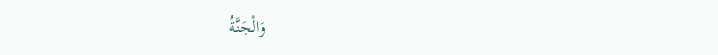وَالْجَنَّةُ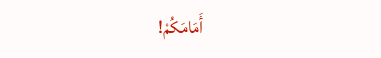أَمَامَكُمْ!